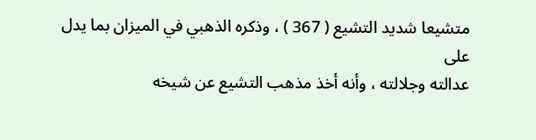متشيعا شديد التشيع ( 367 ) ، وذكره الذهبي في الميزان بما يدل على
عدالته وجلالته ، وأنه أخذ مذهب التشيع عن شيخه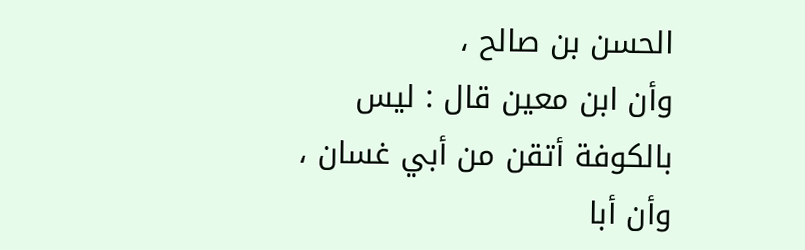الحسن بن صالح ،
وأن ابن معين قال : ليس بالكوفة أتقن من أبي غسان ، وأن أبا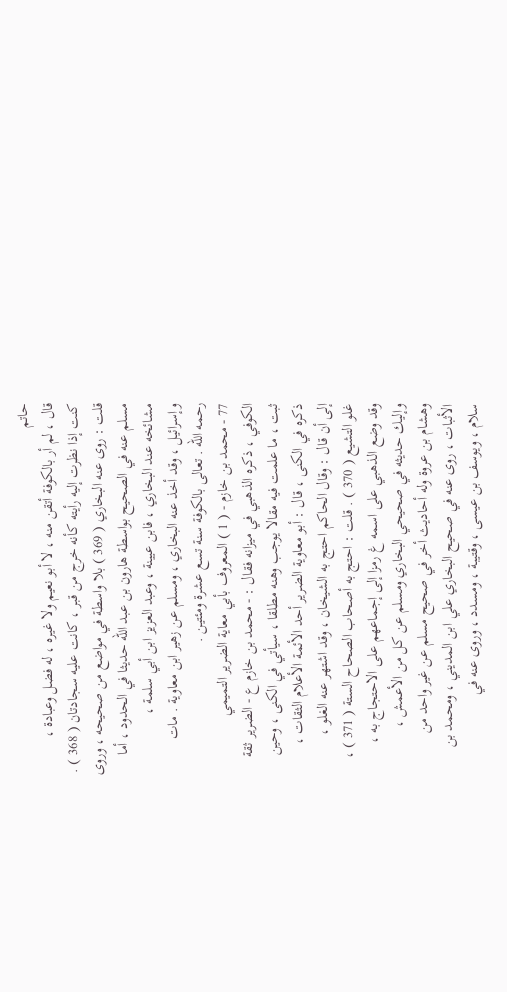حاتم
قال ، لم أر بالكوفة أتقن منه ، لا أبو نعيم ولا غيره ، له فضل وعبادة ،
كنت إذا نظرت إليه رأيته كأنه خرج من قبر ، كانت عليه سجادتان ( 368 ) .
قلت : روى عنه البخاري ( 369 ) بلا واسطة في مواضع من صحيحه ، وروى
مسلم عنه في الصحيح بواسطة هارون بن عبد الله حديثا في الحدود ، أما
مشائخه عند البخاري ، فابن عيينة ، وعبد العزيز ابن أبي سلمة ،
وإسرائيل ، وقد أخذ عنه البخاري ، ومسلم عن زهير ابن معاوية . مات
رحمه الله . تعالى بالكوفة سنة تسع عشرة ومئتين .
77 - محمد بن خازم - ( 1 ) المعروف بأبي معاية الضرير التميمي
الكوفي ، ذكره الذهبي في ميزانه فقال : - محمد بن خازم ع - الضرير ثقة
ثبت ، ما علمت فيه مقالا يوجب وهنه مطلقا ، سيأتي في الكنى ، وحين
ذكره في الكنى ، قال : أبو معاوية الضرير أحد الأئمة الأعلام الثقات ،
إلى أن قال : وقال الحاكم احتج به الشيخان ، وقد اشتهر عنه الغلو ،
غلو التشيع ( 370 ) . قلت : احتج به أصحاب الصحاح الستة ( 371 ) ،
وقد وضع الذهبي على اسمه غ رمزا إلى إجماعهم على الاحتجاج به ،
وإليك حديثه في صحيحي البخاري ومسلم عن كل من الأعمش ،
وهشام بن عروة وله أحاديث أخر في صحيح مسلم عن غير واحد من
الأثبات ، روى عنه في صحيح البخاري علي ابن المديني ، ومحمد بن
سلام ، ويوسف بن عيسى ، وقتيبة ، ومسدد ، وروى عنه في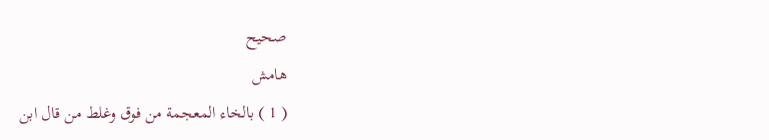صحيح
هامش
( 1 ) بالخاء المعجمة من فوق وغلط من قال ابن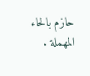حازم بالحاء المهملة .